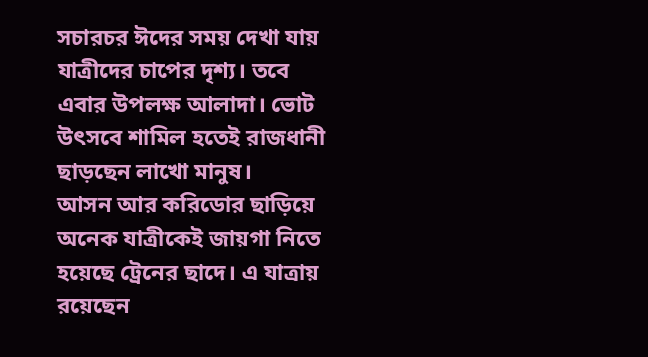সচারচর ঈদের সময় দেখা যায় যাত্রীদের চাপের দৃশ্য। তবে এবার উপলক্ষ আলাদা। ভোট উৎসবে শামিল হতেই রাজধানী ছাড়ছেন লাখো মানুষ।
আসন আর করিডোর ছাড়িয়ে অনেক যাত্রীকেই জায়গা নিতে হয়েছে ট্রেনের ছাদে। এ যাত্রায় রয়েছেন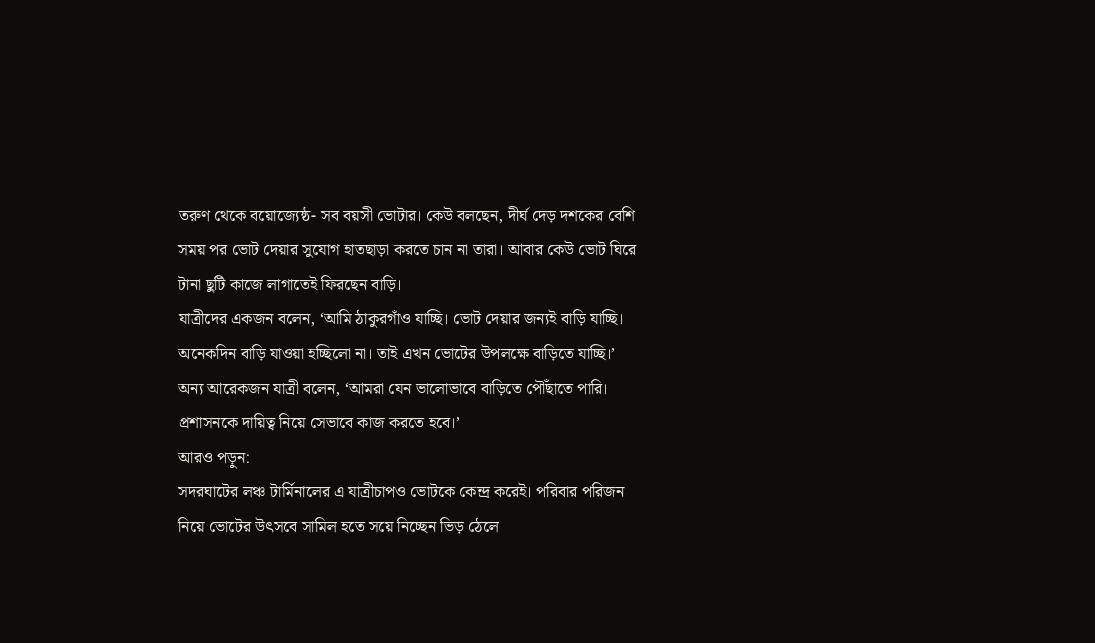তরুণ থেকে বয়োজ্যেষ্ঠ- সব বয়সী ভোটার। কেউ বলছেন, দীর্ঘ দেড় দশকের বেশি সময় পর ভোট দেয়ার সুযোগ হাতছাড়া করতে চান না তারা। আবার কেউ ভোট ঘিরে টানা ছুটি কাজে লাগাতেই ফিরছেন বাড়ি।
যাত্রীদের একজন বলেন, ‘আমি ঠাকুরগাঁও যাচ্ছি। ভোট দেয়ার জন্যই বাড়ি যাচ্ছি। অনেকদিন বাড়ি যাওয়া হচ্ছিলো না। তাই এখন ভোটের উপলক্ষে বাড়িতে যাচ্ছি।’
অন্য আরেকজন যাত্রী বলেন, ‘আমরা যেন ভালোভাবে বাড়িতে পৌঁছাতে পারি। প্রশাসনকে দায়িত্ব নিয়ে সেভাবে কাজ করতে হবে।’
আরও পড়ুন:
সদরঘাটের লঞ্চ টার্মিনালের এ যাত্রীচাপও ভোটকে কেন্দ্র করেই। পরিবার পরিজন নিয়ে ভোটের উৎসবে সামিল হতে সয়ে নিচ্ছেন ভিড় ঠেলে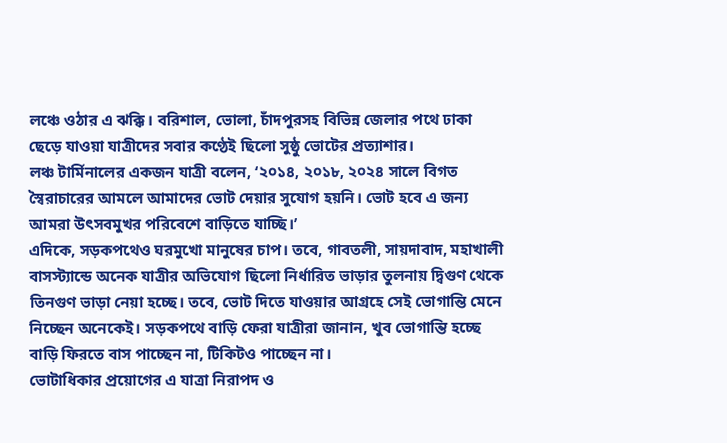লঞ্চে ওঠার এ ঝক্কি। বরিশাল, ভোলা, চাঁদপুরসহ বিভিন্ন জেলার পথে ঢাকা ছেড়ে যাওয়া যাত্রীদের সবার কণ্ঠেই ছিলো সুষ্ঠু ভোটের প্রত্যাশার।
লঞ্চ টার্মিনালের একজন যাত্রী বলেন, ‘২০১৪, ২০১৮, ২০২৪ সালে বিগত স্বৈরাচারের আমলে আমাদের ভোট দেয়ার সুযোগ হয়নি। ভোট হবে এ জন্য আমরা উৎসবমুখর পরিবেশে বাড়িতে যাচ্ছি।’
এদিকে, সড়কপথেও ঘরমুখো মানুষের চাপ। তবে, গাবতলী, সায়দাবাদ, মহাখালী বাসস্ট্যান্ডে অনেক যাত্রীর অভিযোগ ছিলো নির্ধারিত ভাড়ার তুলনায় দ্বিগুণ থেকে তিনগুণ ভাড়া নেয়া হচ্ছে। তবে, ভোট দিতে যাওয়ার আগ্রহে সেই ভোগান্তি মেনে নিচ্ছেন অনেকেই। সড়কপথে বাড়ি ফেরা যাত্রীরা জানান, খুব ভোগান্তি হচ্ছে বাড়ি ফিরতে বাস পাচ্ছেন না, টিকিটও পাচ্ছেন না।
ভোটাধিকার প্রয়োগের এ যাত্রা নিরাপদ ও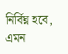নির্বিঘ্ন হবে, এমন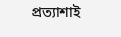প্রত্যাশাই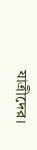যাত্রীদের।